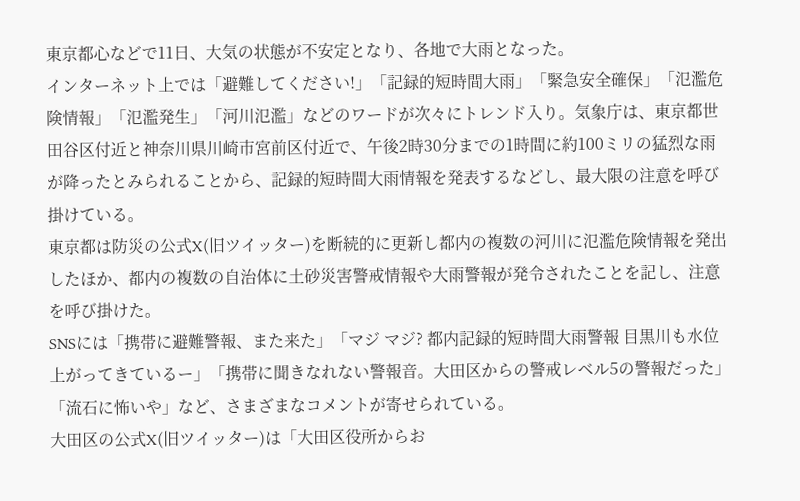東京都心などで11日、大気の状態が不安定となり、各地で大雨となった。
インターネット上では「避難してください!」「記録的短時間大雨」「緊急安全確保」「氾濫危険情報」「氾濫発生」「河川氾濫」などのワードが次々にトレンド入り。気象庁は、東京都世田谷区付近と神奈川県川崎市宮前区付近で、午後2時30分までの1時間に約100ミリの猛烈な雨が降ったとみられることから、記録的短時間大雨情報を発表するなどし、最大限の注意を呼び掛けている。
東京都は防災の公式X(旧ツイッター)を断続的に更新し都内の複数の河川に氾濫危険情報を発出したほか、都内の複数の自治体に土砂災害警戒情報や大雨警報が発令されたことを記し、注意を呼び掛けた。
SNSには「携帯に避難警報、また来た」「マジ マジ? 都内記録的短時間大雨警報 目黒川も水位上がってきているー」「携帯に聞きなれない警報音。大田区からの警戒レベル5の警報だった」「流石に怖いや」など、さまざまなコメントが寄せられている。
大田区の公式X(旧ツイッター)は「大田区役所からお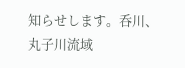知らせします。呑川、丸子川流域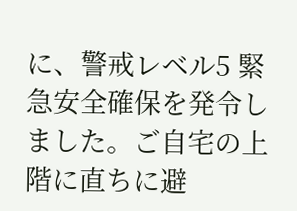に、警戒レベル5 緊急安全確保を発令しました。ご自宅の上階に直ちに避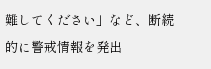難してください」など、断続的に警戒情報を発出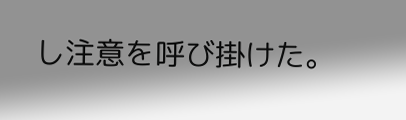し注意を呼び掛けた。